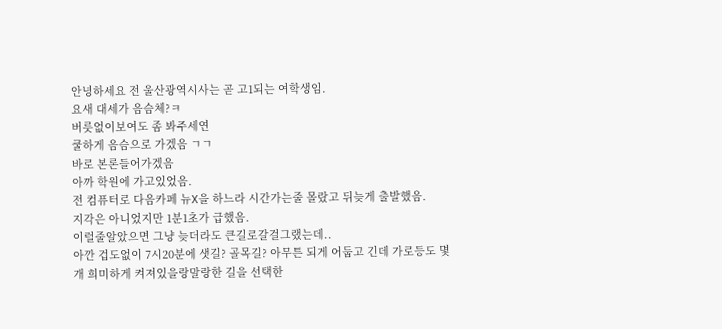안녕하세요 전 울산광역시사는 곧 고1되는 여학생임.
요새 대세가 음슴체?ㅋ
버릇없이보여도 좀 봐주세연
쿨하게 음슴으로 가겠음 ㄱㄱ
바로 본론들어가겠음
아까 학원에 가고있었음.
전 컴퓨터로 다음카페 뉴X을 하느라 시간가는줄 몰랐고 뒤늦게 출발했음.
지각은 아니었지만 1분1초가 급했음.
이럴줄알았으면 그냥 늦더라도 큰길로갈걸그랬는데..
아깐 겁도없이 7시20분에 샛길? 골목길? 아무튼 되게 어둡고 긴데 가로등도 몇개 희미하게 켜져있을랑말랑한 길을 선택한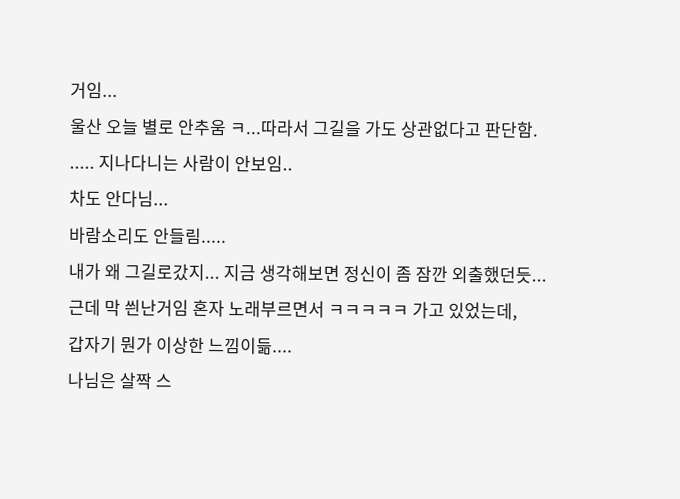거임...
울산 오늘 별로 안추움 ㅋ...따라서 그길을 가도 상관없다고 판단함.
..... 지나다니는 사람이 안보임..
차도 안다님...
바람소리도 안들림.....
내가 왜 그길로갔지... 지금 생각해보면 정신이 좀 잠깐 외출했던듯...
근데 막 씐난거임 혼자 노래부르면서 ㅋㅋㅋㅋㅋ 가고 있었는데,
갑자기 뭔가 이상한 느낌이듦....
나님은 살짝 스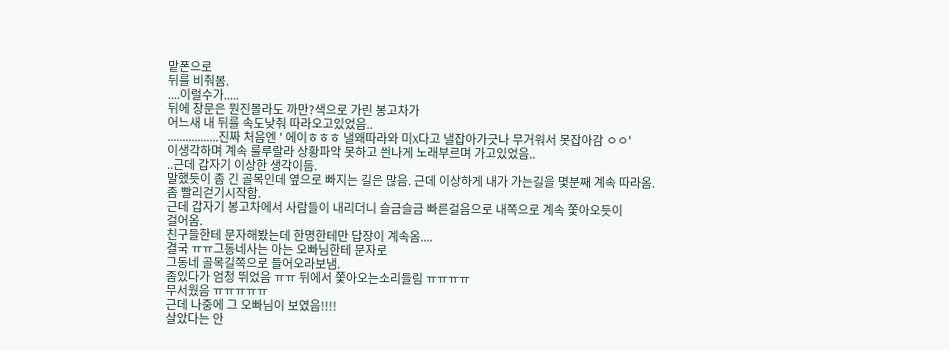맡폰으로
뒤를 비춰봄.
....이럴수가.....
뒤에 창문은 뭔진몰라도 까만?색으로 가린 봉고차가
어느새 내 뒤를 속도낮춰 따라오고있었음..
.................진짜 처음엔 ' 에이ㅎㅎㅎ 낼왜따라와 미X다고 낼잡아가긋나 무거워서 못잡아감 ㅇㅇ'
이생각하며 계속 룰루랄라 상황파악 못하고 씐나게 노래부르며 가고있었음..
..근데 갑자기 이상한 생각이듬.
말했듯이 좀 긴 골목인데 옆으로 빠지는 길은 많음. 근데 이상하게 내가 가는길을 몇분째 계속 따라옴.
좀 빨리걷기시작함.
근데 갑자기 봉고차에서 사람들이 내리더니 슬금슬금 빠른걸음으로 내쪽으로 계속 쫓아오듯이
걸어옴.
친구들한테 문자해봤는데 한명한테만 답장이 계속옴....
결국 ㅠㅠ그동네사는 아는 오빠님한테 문자로
그동네 골목길쪽으로 들어오라보냄.
좀있다가 엄청 뛰었음 ㅠㅠ 뒤에서 쫓아오는소리들림 ㅠㅠㅠㅠ
무서웠음 ㅠㅠㅠㅠㅠ
근데 나중에 그 오빠님이 보였음!!!!
살았다는 안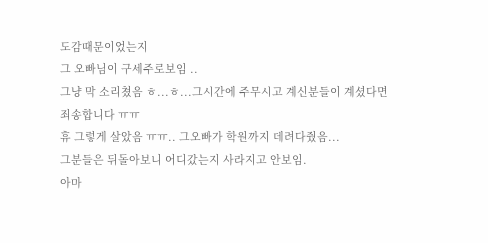도감때문이었는지
그 오빠님이 구세주로보임 ..
그냥 막 소리쳤음 ㅎ...ㅎ...그시간에 주무시고 계신분들이 계셨다면 죄송합니다 ㅠㅠ
휴 그렇게 살았음 ㅠㅠ.. 그오빠가 학원까지 데려다줬음...
그분들은 뒤돌아보니 어디갔는지 사라지고 안보임.
아마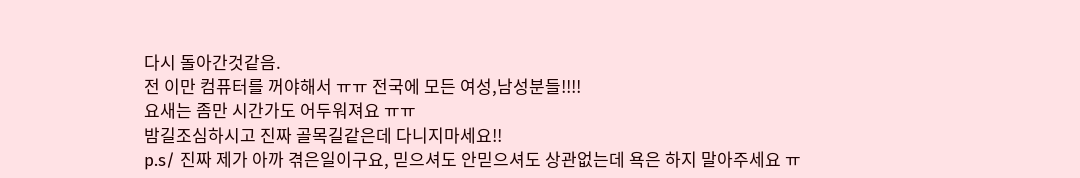다시 돌아간것같음.
전 이만 컴퓨터를 꺼야해서 ㅠㅠ 전국에 모든 여성,남성분들!!!!
요새는 좀만 시간가도 어두워져요 ㅠㅠ
밤길조심하시고 진짜 골목길같은데 다니지마세요!!
p.s/ 진짜 제가 아까 겪은일이구요, 믿으셔도 안믿으셔도 상관없는데 욕은 하지 말아주세요 ㅠ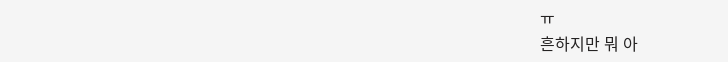ㅠ
흔하지만 뭐 아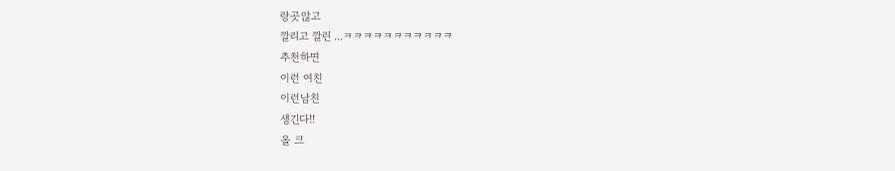랑곳않고
깔리고 깔린 ...ㅋㅋㅋㅋㅋㅋㅋㅋㅋㅋㅋ
추천하면
이런 여친
이런남친
생긴다!!
올 크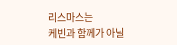리스마스는
케빈과 함께가 아닐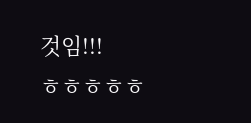것임!!!
ㅎㅎㅎㅎㅎ